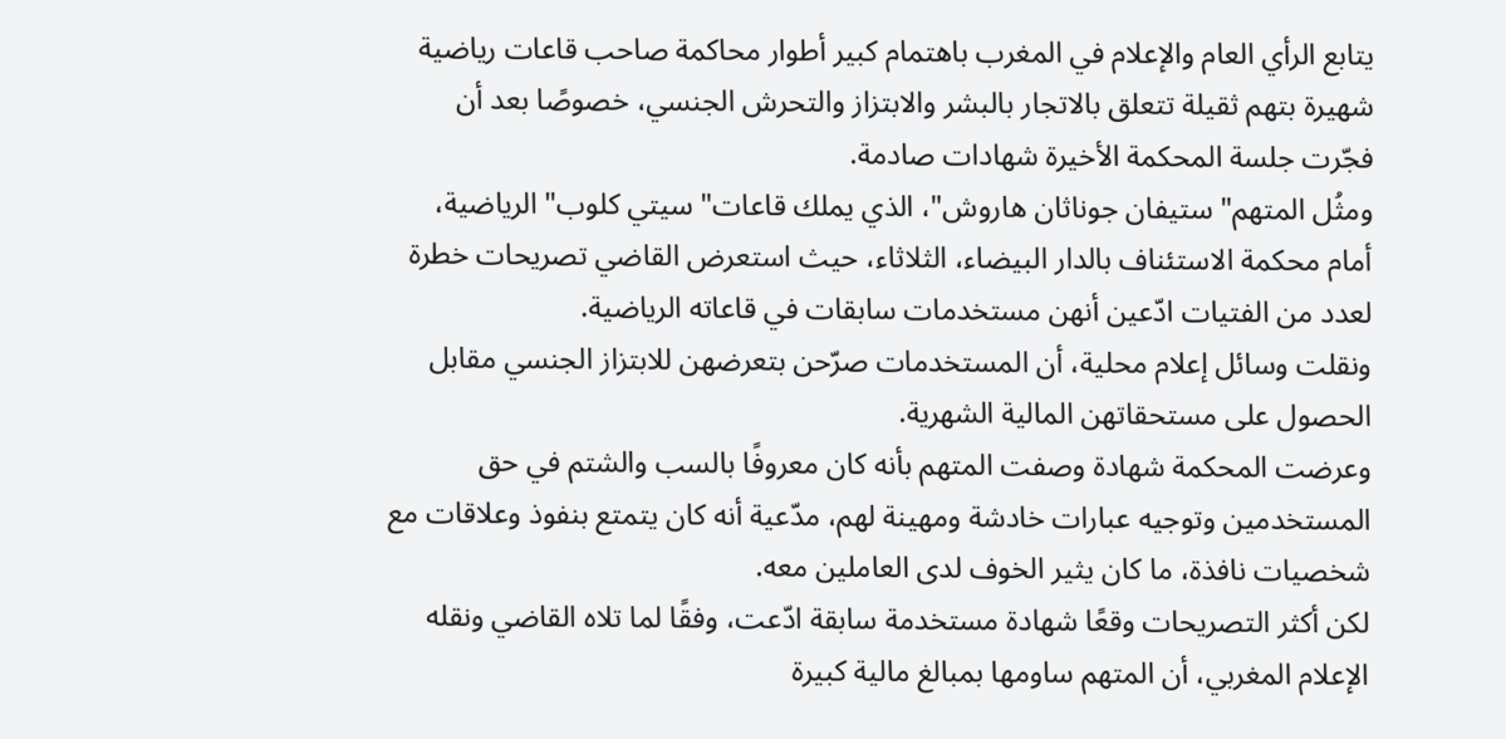يتابع الرأي العام والإعلام في المغرب باهتمام كبير أطوار محاكمة صاحب قاعات رياضية شهيرة بتهم ثقيلة تتعلق بالاتجار بالبشر والابتزاز والتحرش الجنسي، خصوصًا بعد أن فجّرت جلسة المحكمة الأخيرة شهادات صادمة.
ومثُل المتهم" ستيفان جوناثان هاروش"، الذي يملك قاعات" سيتي كلوب" الرياضية، أمام محكمة الاستئناف بالدار البيضاء، الثلاثاء، حيث استعرض القاضي تصريحات خطرة لعدد من الفتيات ادّعين أنهن مستخدمات سابقات في قاعاته الرياضية.
ونقلت وسائل إعلام محلية، أن المستخدمات صرّحن بتعرضهن للابتزاز الجنسي مقابل الحصول على مستحقاتهن المالية الشهرية.
وعرضت المحكمة شهادة وصفت المتهم بأنه كان معروفًا بالسب والشتم في حق المستخدمين وتوجيه عبارات خادشة ومهينة لهم، مدّعية أنه كان يتمتع بنفوذ وعلاقات مع شخصيات نافذة، ما كان يثير الخوف لدى العاملين معه.
لكن أكثر التصريحات وقعًا شهادة مستخدمة سابقة ادّعت، وفقًا لما تلاه القاضي ونقله الإعلام المغربي، أن المتهم ساومها بمبالغ مالية كبيرة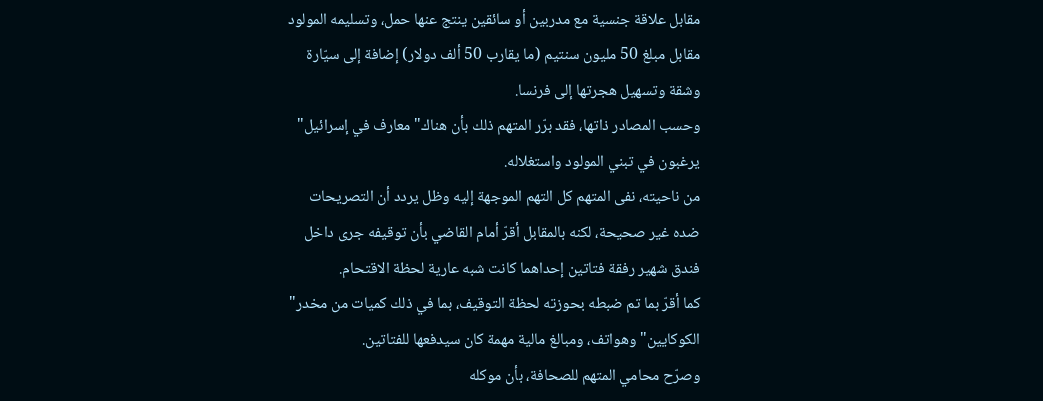مقابل علاقة جنسية مع مدربين أو سائقين ينتج عنها حمل، وتسليمه المولود مقابل مبلغ 50 مليون سنتيم (ما يقارب 50 ألف دولار) إضافة إلى سيّارة وشقة وتسهيل هجرتها إلى فرنسا.
وحسب المصادر ذاتها، فقد برّر المتهم ذلك بأن هناك" معارف في إسرائيل" يرغبون في تبني المولود واستغلاله.
من ناحيته، نفى المتهم كل التهم الموجهة إليه وظل يردد أن التصريحات ضده غير صحيحة، لكنه بالمقابل أقرّ أمام القاضي بأن توقيفه جرى داخل فندق شهير رفقة فتاتين إحداهما كانت شبه عارية لحظة الاقتحام.
كما أقرّ بما تم ضبطه بحوزته لحظة التوقيف، بما في ذلك كميات من مخدر" الكوكايين" وهواتف، ومبالغ مالية مهمة كان سيدفعها للفتاتين.
وصرّح محامي المتهم للصحافة، بأن موكله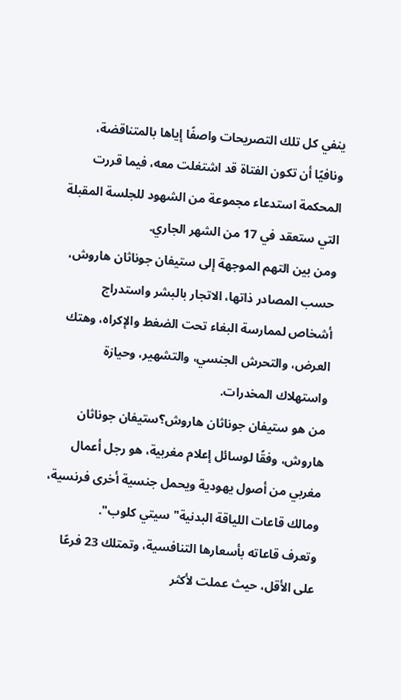ينفي كل تلك التصريحات واصفًا إياها بالمتناقضة، ونافيًا أن تكون الفتاة قد اشتغلت معه، فيما قررت المحكمة استدعاء مجموعة من الشهود للجلسة المقبلة التي ستعقد في 17 من الشهر الجاري.
ومن بين التهم الموجهة إلى ستيفان جوناثان هاروش، حسب المصادر ذاتها، الاتجار بالبشر واستدراج أشخاص لممارسة البغاء تحت الضغط والإكراه، وهتك العرض، والتحرش الجنسي، والتشهير، وحيازة واستهلاك المخدرات.
من هو ستيفان جوناثان هاروش؟ستيفان جوناثان هاروش، وفقًا لوسائل إعلام مغربية، هو رجل أعمال مغربي من أصول يهودية ويحمل جنسية أخرى فرنسية، ومالك قاعات اللياقة البدنية" سيتي كلوب".
وتعرف قاعاته بأسعارها التنافسية، وتمتلك 23 فرعًا على الأقل، حيث عملت لأكثر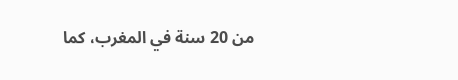من 20 سنة في المغرب، كما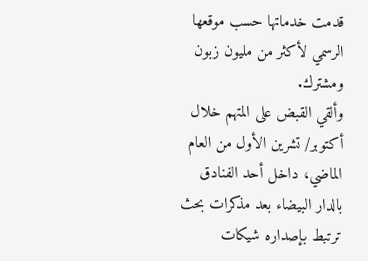قدمت خدماتها حسب موقعها الرسمي لأكثر من مليون زبون ومشترك.
وألقي القبض على المتهم خلال أكتوبر/ تشرين الأول من العام الماضي، داخل أحد الفنادق بالدار البيضاء بعد مذكرات بحث ترتبط بإصداره شيكات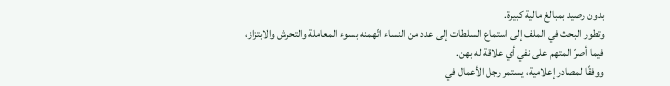بدون رصيد بمبالغ مالية كبيرة.
وتطور البحث في الملف إلى استماع السلطات إلى عدد من النساء اتّهمنه بسوء المعاملة والتحرش والابتزاز، فيما أصرّ المتهم على نفي أي علاقة له بهن.
ووفقًا لمصادر إعلامية، يستمر رجل الأعمال في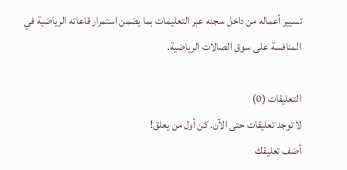تسيير أعماله من داخل سجنه عبر التعليمات بما يضمن استمرار قاعاته الرياضية في المنافسة على سوق الصالات الرياضية.

التعليقات (0)
لا توجد تعليقات حتى الآن. كن أول من يعلق!
أضف تعليقك